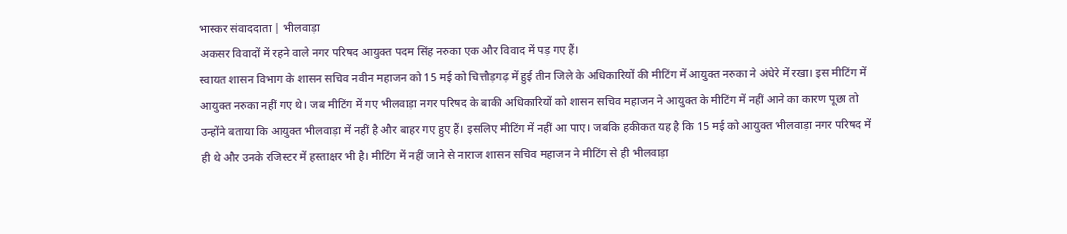भास्कर संवाददाता | भीलवाड़ा
अकसर विवादों में रहने वाले नगर परिषद आयुक्त पदम सिंह नरुका एक और विवाद में पड़ गए हैं।
स्वायत शासन विभाग के शासन सचिव नवीन महाजन को 15 मई को चित्तौड़गढ़ में हुई तीन जिले के अधिकारियों की मीटिंग में आयुक्त नरुका ने अंधेरे में रखा। इस मीटिंग में आयुक्त नरुका नहीं गए थे। जब मीटिंग में गए भीलवाड़ा नगर परिषद के बाकी अधिकारियों को शासन सचिव महाजन ने आयुक्त के मीटिंग में नहीं आने का कारण पूछा तो उन्होंने बताया कि आयुक्त भीलवाड़ा में नहीं है और बाहर गए हुए हैं। इसलिए मीटिंग में नहीं आ पाए। जबकि हकीकत यह है कि 15 मई को आयुक्त भीलवाड़ा नगर परिषद में ही थे और उनके रजिस्टर में हस्ताक्षर भी है। मीटिंग में नहीं जाने से नाराज शासन सचिव महाजन ने मीटिंग से ही भीलवाड़ा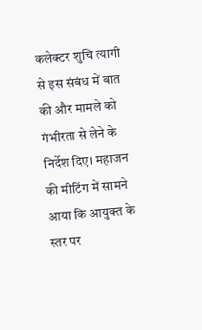कलेक्टर शुचि त्यागी से इस संबंध में बात की और मामले को गंभीरता से लेने के निर्देश दिए। महाजन की मीटिंग में सामने आया कि आयुक्त के स्तर पर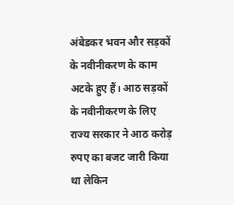अंबेडकर भवन और सड़कों के नवीनीकरण के काम अटके हुए हैं। आठ सड़कों के नवीनीकरण के लिए राज्य सरकार ने आठ करोड़ रुपए का बजट जारी किया था लेकिन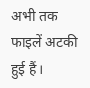अभी तक फाइलें अटकी हुई हैं।